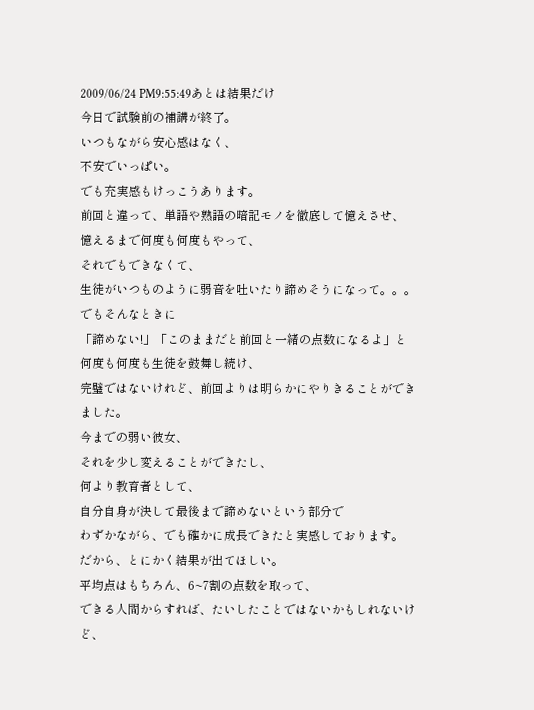2009/06/24 PM9:55:49あとは結果だけ
今日で試験前の補講が終了。
いつもながら安心感はなく、
不安でいっぱい。
でも充実感もけっこうあります。
前回と違って、単語や熟語の暗記モノを徹底して憶えさせ、
憶えるまで何度も何度もやって、
それでもできなくて、
生徒がいつものように弱音を吐いたり諦めそうになって。。。
でもそんなときに
「諦めない!」「このままだと前回と一緒の点数になるよ」と
何度も何度も生徒を鼓舞し続け、
完璧ではないけれど、前回よりは明らかにやりきることができました。
今までの弱い彼女、
それを少し変えることができたし、
何より教育者として、
自分自身が決して最後まで諦めないという部分で
わずかながら、でも確かに成長できたと実感しております。
だから、とにかく結果が出てほしい。
平均点はもちろん、6~7割の点数を取って、
できる人間からすれば、たいしたことではないかもしれないけど、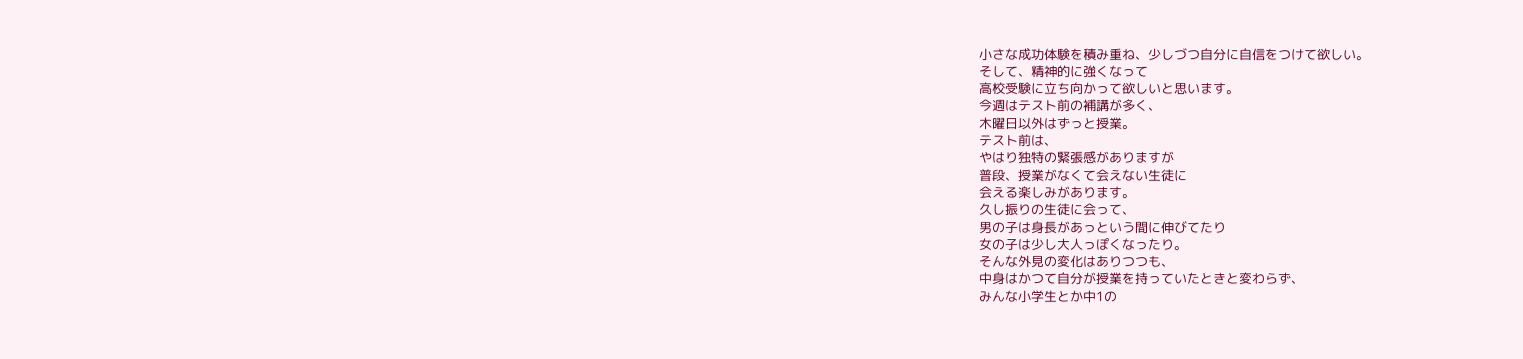小さな成功体験を積み重ね、少しづつ自分に自信をつけて欲しい。
そして、精神的に強くなって
高校受験に立ち向かって欲しいと思います。
今週はテスト前の補講が多く、
木曜日以外はずっと授業。
テスト前は、
やはり独特の緊張感がありますが
普段、授業がなくて会えない生徒に
会える楽しみがあります。
久し振りの生徒に会って、
男の子は身長があっという間に伸びてたり
女の子は少し大人っぽくなったり。
そんな外見の変化はありつつも、
中身はかつて自分が授業を持っていたときと変わらず、
みんな小学生とか中1の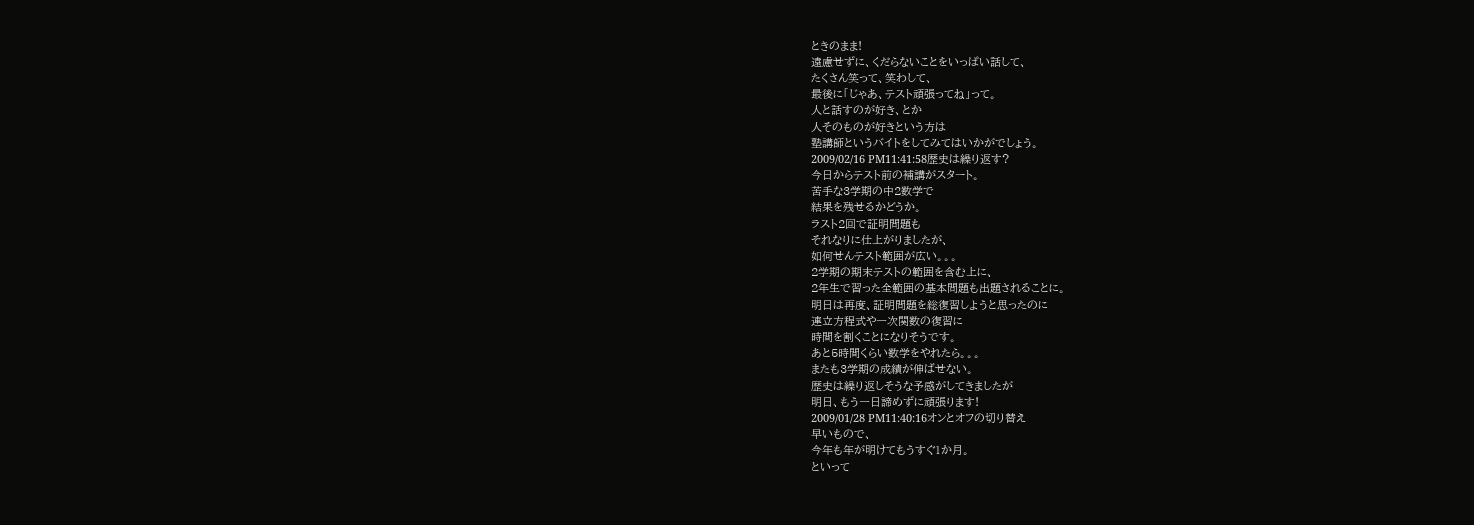ときのまま!
遠慮せずに、くだらないことをいっぱい話して、
たくさん笑って、笑わして、
最後に「じゃあ、テスト頑張ってね」って。
人と話すのが好き、とか
人そのものが好きという方は
塾講師というバイトをしてみてはいかがでしょう。
2009/02/16 PM11:41:58歴史は繰り返す?
今日からテスト前の補講がスタート。
苦手な3学期の中2数学で
結果を残せるかどうか。
ラスト2回で証明問題も
それなりに仕上がりましたが、
如何せんテスト範囲が広い。。。
2学期の期末テストの範囲を含む上に、
2年生で習った全範囲の基本問題も出題されることに。
明日は再度、証明問題を総復習しようと思ったのに
連立方程式や一次関数の復習に
時間を割くことになりそうです。
あと5時間くらい数学をやれたら。。。
またも3学期の成績が伸ばせない。
歴史は繰り返しそうな予感がしてきましたが
明日、もう一日諦めずに頑張ります!
2009/01/28 PM11:40:16オンとオフの切り替え
早いもので、
今年も年が明けてもうすぐ1か月。
といって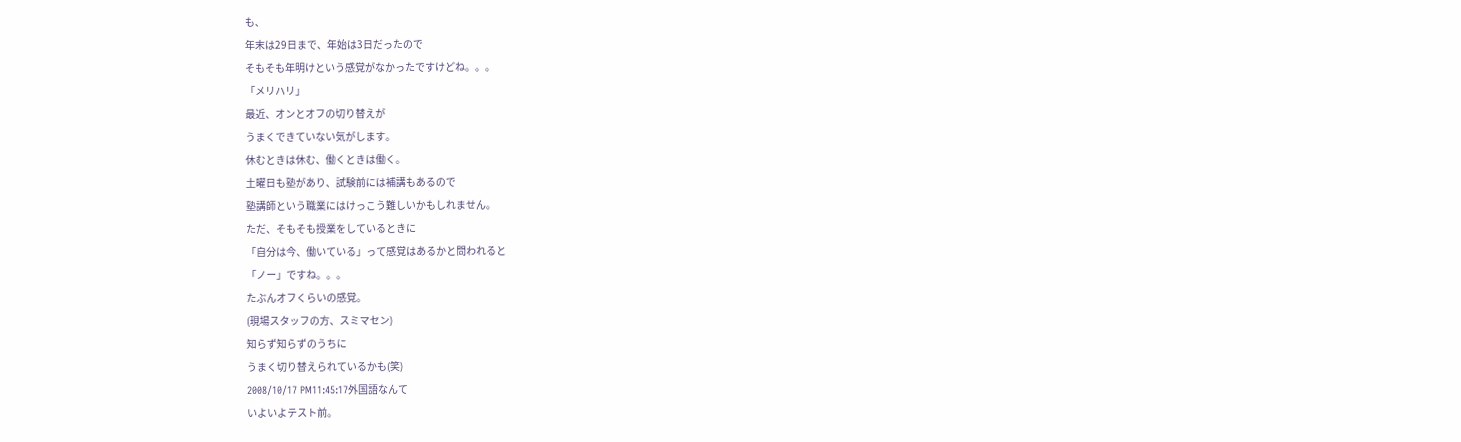も、
年末は29日まで、年始は3日だったので
そもそも年明けという感覚がなかったですけどね。。。
「メリハリ」
最近、オンとオフの切り替えが
うまくできていない気がします。
休むときは休む、働くときは働く。
土曜日も塾があり、試験前には補講もあるので
塾講師という職業にはけっこう難しいかもしれません。
ただ、そもそも授業をしているときに
「自分は今、働いている」って感覚はあるかと問われると
「ノー」ですね。。。
たぶんオフくらいの感覚。
(現場スタッフの方、スミマセン)
知らず知らずのうちに
うまく切り替えられているかも(笑)
2008/10/17 PM11:45:17外国語なんて
いよいよテスト前。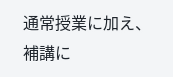通常授業に加え、補講に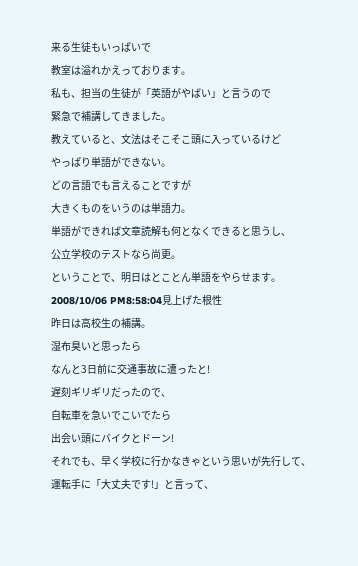来る生徒もいっぱいで
教室は溢れかえっております。
私も、担当の生徒が「英語がやばい」と言うので
緊急で補講してきました。
教えていると、文法はそこそこ頭に入っているけど
やっぱり単語ができない。
どの言語でも言えることですが
大きくものをいうのは単語力。
単語ができれば文章読解も何となくできると思うし、
公立学校のテストなら尚更。
ということで、明日はとことん単語をやらせます。
2008/10/06 PM8:58:04見上げた根性
昨日は高校生の補講。
湿布臭いと思ったら
なんと3日前に交通事故に遭ったと!
遅刻ギリギリだったので、
自転車を急いでこいでたら
出会い頭にバイクとドーン!
それでも、早く学校に行かなきゃという思いが先行して、
運転手に「大丈夫です!」と言って、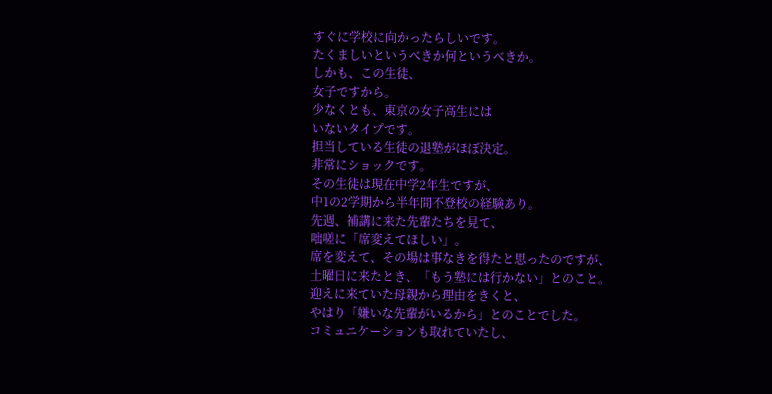すぐに学校に向かったらしいです。
たくましいというべきか何というべきか。
しかも、この生徒、
女子ですから。
少なくとも、東京の女子高生には
いないタイプです。
担当している生徒の退塾がほぼ決定。
非常にショックです。
その生徒は現在中学2年生ですが、
中1の2学期から半年間不登校の経験あり。
先週、補講に来た先輩たちを見て、
咄嗟に「席変えてほしい」。
席を変えて、その場は事なきを得たと思ったのですが、
土曜日に来たとき、「もう塾には行かない」とのこと。
迎えに来ていた母親から理由をきくと、
やはり「嫌いな先輩がいるから」とのことでした。
コミュニケーションも取れていたし、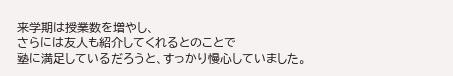来学期は授業数を増やし、
さらには友人も紹介してくれるとのことで
塾に満足しているだろうと、すっかり慢心していました。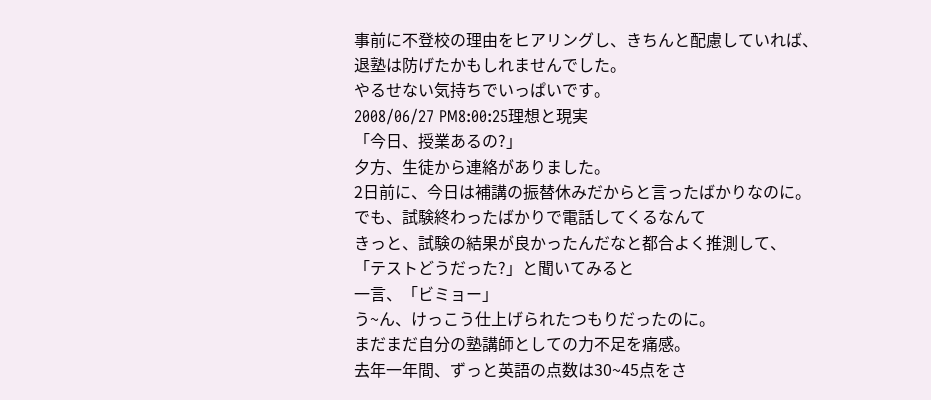事前に不登校の理由をヒアリングし、きちんと配慮していれば、
退塾は防げたかもしれませんでした。
やるせない気持ちでいっぱいです。
2008/06/27 PM8:00:25理想と現実
「今日、授業あるの?」
夕方、生徒から連絡がありました。
2日前に、今日は補講の振替休みだからと言ったばかりなのに。
でも、試験終わったばかりで電話してくるなんて
きっと、試験の結果が良かったんだなと都合よく推測して、
「テストどうだった?」と聞いてみると
一言、「ビミョー」
う~ん、けっこう仕上げられたつもりだったのに。
まだまだ自分の塾講師としての力不足を痛感。
去年一年間、ずっと英語の点数は30~45点をさ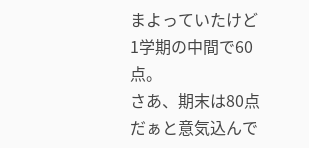まよっていたけど
1学期の中間で60点。
さあ、期末は80点だぁと意気込んで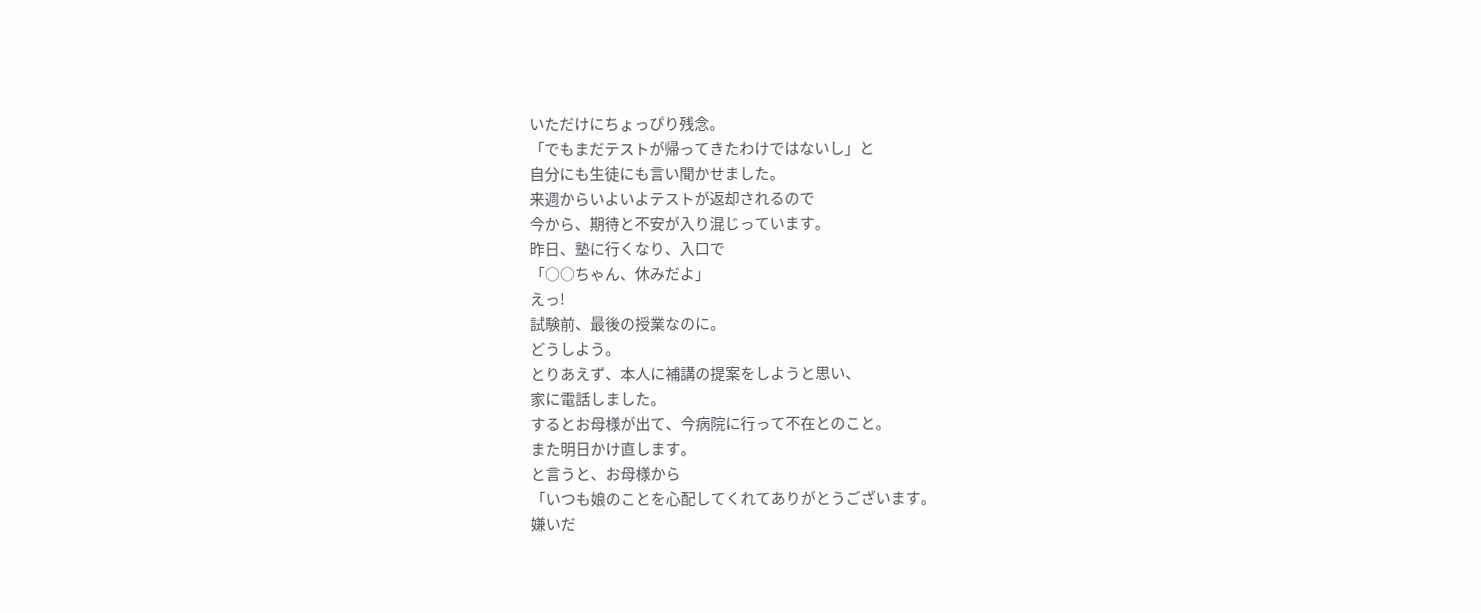いただけにちょっぴり残念。
「でもまだテストが帰ってきたわけではないし」と
自分にも生徒にも言い聞かせました。
来週からいよいよテストが返却されるので
今から、期待と不安が入り混じっています。
昨日、塾に行くなり、入口で
「○○ちゃん、休みだよ」
えっ!
試験前、最後の授業なのに。
どうしよう。
とりあえず、本人に補講の提案をしようと思い、
家に電話しました。
するとお母様が出て、今病院に行って不在とのこと。
また明日かけ直します。
と言うと、お母様から
「いつも娘のことを心配してくれてありがとうございます。
嫌いだ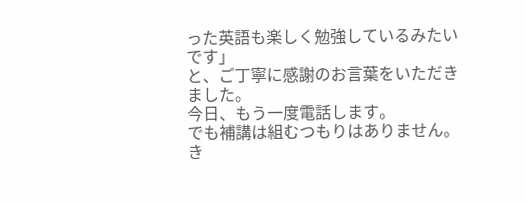った英語も楽しく勉強しているみたいです」
と、ご丁寧に感謝のお言葉をいただきました。
今日、もう一度電話します。
でも補講は組むつもりはありません。
き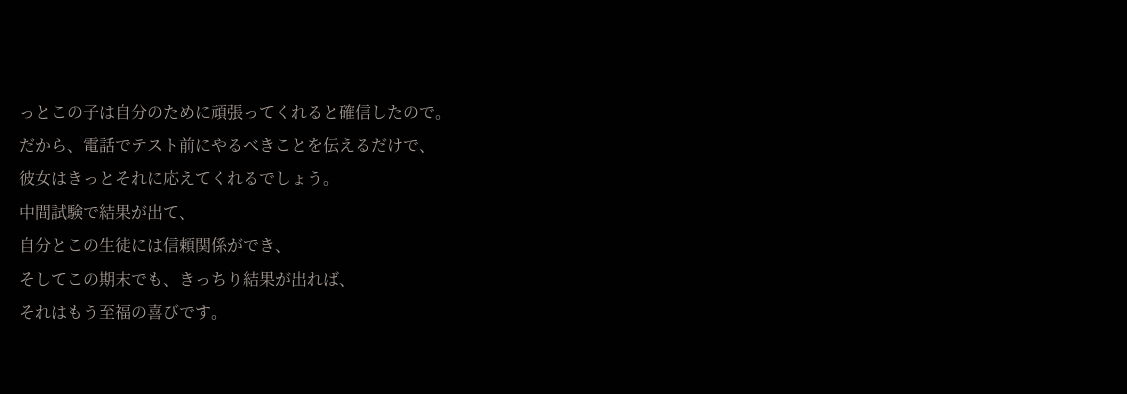っとこの子は自分のために頑張ってくれると確信したので。
だから、電話でテスト前にやるべきことを伝えるだけで、
彼女はきっとそれに応えてくれるでしょう。
中間試験で結果が出て、
自分とこの生徒には信頼関係ができ、
そしてこの期末でも、きっちり結果が出れば、
それはもう至福の喜びです。